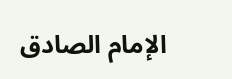الإمام الصادق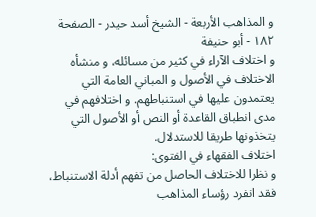و المذاهب الأربعة - الشيخ أسد حيدر - الصفحة ١٨٢ - أبو حنيفة
و اختلاف الآراء في كثير من مسائله، و منشأه الاختلاف في الأصول و المباني العامة التي يعتمدون عليها في استنباطهم. و اختلافهم في مدى انطباق القاعدة أو النص أو الأصول التي يتخذونها طريقا للاستدلال.
اختلاف الفقهاء في الفتوى:
و نظرا للاختلاف الحاصل من تفهم أدلة الاستنباط، فقد انفرد رؤساء المذاهب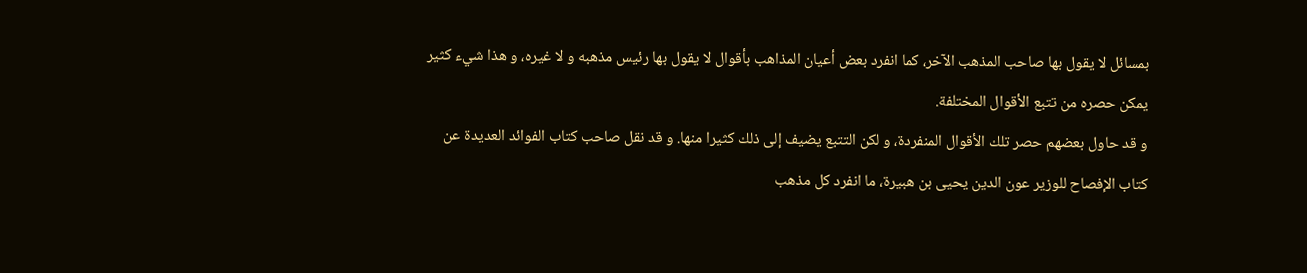بمسائل لا يقول بها صاحب المذهب الآخر، كما انفرد بعض أعيان المذاهب بأقوال لا يقول بها رئيس مذهبه و لا غيره، و هذا شيء كثير يمكن حصره من تتبع الأقوال المختلفة.
و قد حاول بعضهم حصر تلك الأقوال المنفردة، و لكن التتبع يضيف إلى ذلك كثيرا منها. و قد نقل صاحب كتاب الفوائد العديدة عن كتاب الإفصاح للوزير عون الدين يحيى بن هبيرة، ما انفرد كل مذهب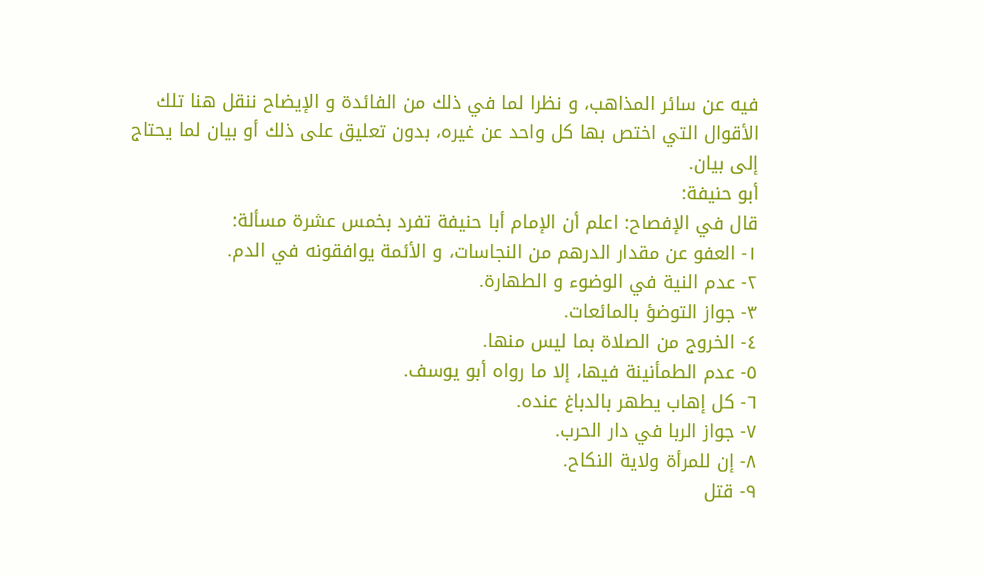فيه عن سائر المذاهب، و نظرا لما في ذلك من الفائدة و الإيضاح ننقل هنا تلك الأقوال التي اختص بها كل واحد عن غيره، بدون تعليق على ذلك أو بيان لما يحتاج إلى بيان.
أبو حنيفة:
قال في الإفصاح: اعلم أن الإمام أبا حنيفة تفرد بخمس عشرة مسألة:
١- العفو عن مقدار الدرهم من النجاسات، و الأئمة يوافقونه في الدم.
٢- عدم النية في الوضوء و الطهارة.
٣- جواز التوضؤ بالمائعات.
٤- الخروج من الصلاة بما ليس منها.
٥- عدم الطمأنينة فيها، إلا ما رواه أبو يوسف.
٦- كل إهاب يطهر بالدباغ عنده.
٧- جواز الربا في دار الحرب.
٨- إن للمرأة ولاية النكاح.
٩- قتل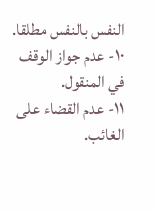النفس بالنفس مطلقا.
١٠- عدم جواز الوقف في المنقول.
١١- عدم القضاء على الغائب.